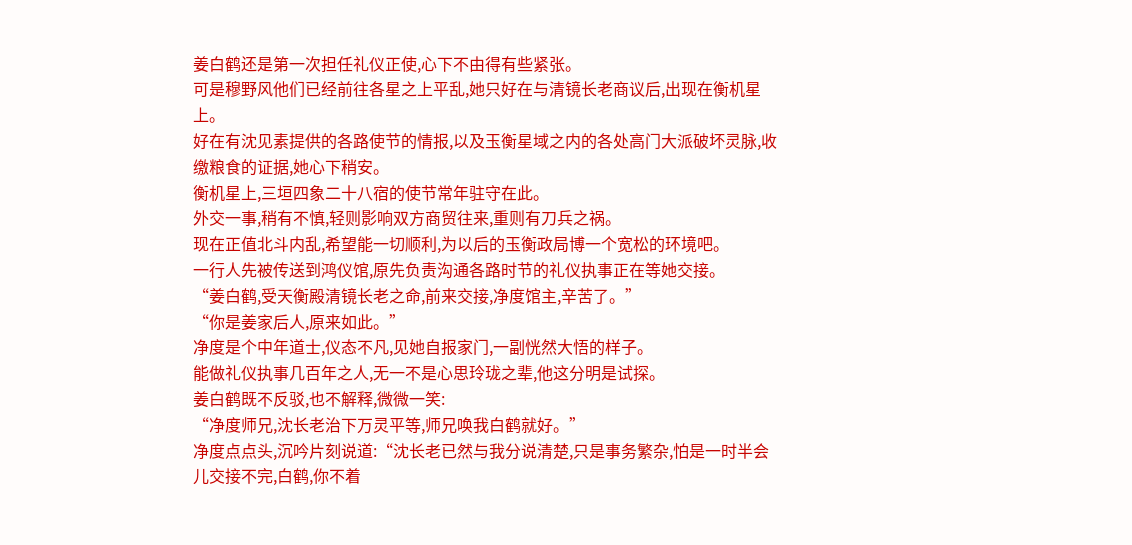姜白鹤还是第一次担任礼仪正使,心下不由得有些紧张。
可是穆野风他们已经前往各星之上平乱,她只好在与清镜长老商议后,出现在衡机星上。
好在有沈见素提供的各路使节的情报,以及玉衡星域之内的各处高门大派破坏灵脉,收缴粮食的证据,她心下稍安。
衡机星上,三垣四象二十八宿的使节常年驻守在此。
外交一事,稍有不慎,轻则影响双方商贸往来,重则有刀兵之祸。
现在正值北斗内乱,希望能一切顺利,为以后的玉衡政局博一个宽松的环境吧。
一行人先被传送到鸿仪馆,原先负责沟通各路时节的礼仪执事正在等她交接。
“姜白鹤,受天衡殿清镜长老之命,前来交接,净度馆主,辛苦了。”
“你是姜家后人,原来如此。”
净度是个中年道士,仪态不凡,见她自报家门,一副恍然大悟的样子。
能做礼仪执事几百年之人,无一不是心思玲珑之辈,他这分明是试探。
姜白鹤既不反驳,也不解释,微微一笑:
“净度师兄,沈长老治下万灵平等,师兄唤我白鹤就好。”
净度点点头,沉吟片刻说道:“沈长老已然与我分说清楚,只是事务繁杂,怕是一时半会儿交接不完,白鹤,你不着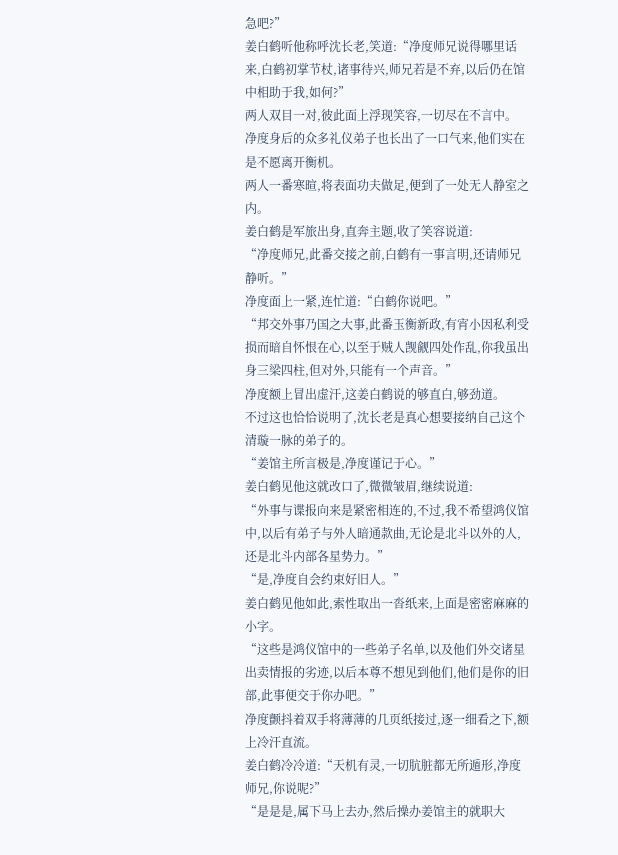急吧?”
姜白鹤听他称呼沈长老,笑道:“净度师兄说得哪里话来,白鹤初掌节杖,诸事待兴,师兄若是不弃,以后仍在馆中相助于我,如何?”
两人双目一对,彼此面上浮现笑容,一切尽在不言中。
净度身后的众多礼仪弟子也长出了一口气来,他们实在是不愿离开衡机。
两人一番寒暄,将表面功夫做足,便到了一处无人静室之内。
姜白鹤是军旅出身,直奔主题,收了笑容说道:
“净度师兄,此番交接之前,白鹤有一事言明,还请师兄静听。”
净度面上一紧,连忙道:“白鹤你说吧。”
“邦交外事乃国之大事,此番玉衡新政,有宵小因私利受损而暗自怀恨在心,以至于贼人觊觎四处作乱,你我虽出身三梁四柱,但对外,只能有一个声音。”
净度额上冒出虚汗,这姜白鹤说的够直白,够劲道。
不过这也恰恰说明了,沈长老是真心想要接纳自己这个清璇一脉的弟子的。
“姜馆主所言极是,净度谨记于心。”
姜白鹤见他这就改口了,微微皱眉,继续说道:
“外事与谍报向来是紧密相连的,不过,我不希望鸿仪馆中,以后有弟子与外人暗通款曲,无论是北斗以外的人,还是北斗内部各星势力。”
“是,净度自会约束好旧人。”
姜白鹤见他如此,索性取出一沓纸来,上面是密密麻麻的小字。
“这些是鸿仪馆中的一些弟子名单,以及他们外交诸星出卖情报的劣迹,以后本尊不想见到他们,他们是你的旧部,此事便交于你办吧。”
净度颤抖着双手将薄薄的几页纸接过,逐一细看之下,额上冷汗直流。
姜白鹤冷冷道:“天机有灵,一切肮脏都无所遁形,净度师兄,你说呢?”
“是是是,属下马上去办,然后操办姜馆主的就职大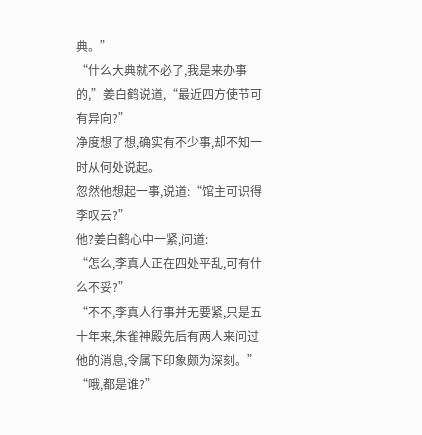典。”
“什么大典就不必了,我是来办事的,”姜白鹤说道,“最近四方使节可有异向?”
净度想了想,确实有不少事,却不知一时从何处说起。
忽然他想起一事,说道:“馆主可识得李叹云?”
他?姜白鹤心中一紧,问道:
“怎么,李真人正在四处平乱,可有什么不妥?”
“不不,李真人行事并无要紧,只是五十年来,朱雀神殿先后有两人来问过他的消息,令属下印象颇为深刻。”
“哦,都是谁?”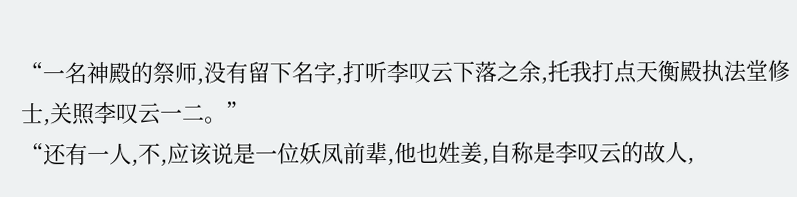“一名神殿的祭师,没有留下名字,打听李叹云下落之余,托我打点天衡殿执法堂修士,关照李叹云一二。”
“还有一人,不,应该说是一位妖凤前辈,他也姓姜,自称是李叹云的故人,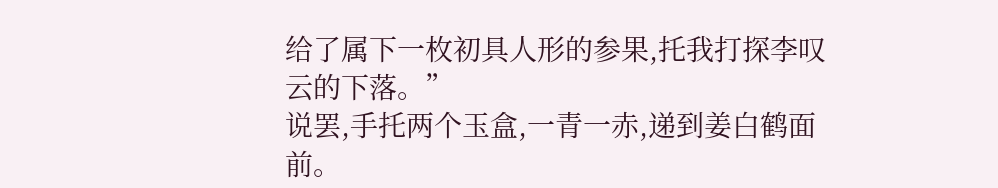给了属下一枚初具人形的参果,托我打探李叹云的下落。”
说罢,手托两个玉盒,一青一赤,递到姜白鹤面前。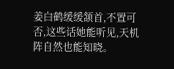姜白鹤缓缓颔首,不置可否,这些话她能听见,天机阵自然也能知晓。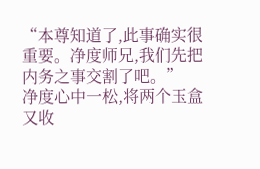“本尊知道了,此事确实很重要。净度师兄,我们先把内务之事交割了吧。”
净度心中一松,将两个玉盒又收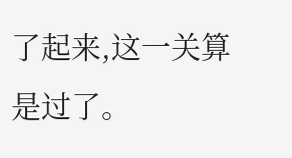了起来,这一关算是过了。